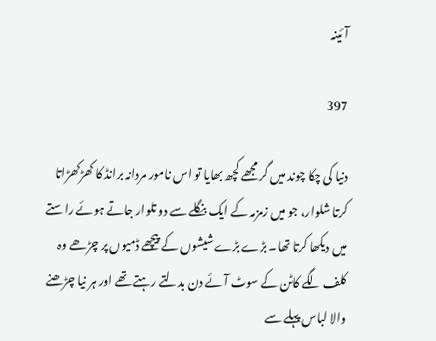آئینہ

397

دنیا کی چکا چوند میں گر مجھے کچھ بھایا تو اس نامور مردانہ برانڈ کا کھڑکھڑاتا کرتا شلوار، جو میں زمزمہ کے ایک بنگلے سے دو تلوار جاتے ہوئے راستے میں دیکھا کرتا تھا۔ بڑے بڑے شیشوں کے پیچھے ڈمیوں پر چڑھے وہ کلف لگے کاٹن کے سوٹ آئے دن بدلتے رہتے تھے اور ہر نیا چڑھنے والا لباس پہلے سے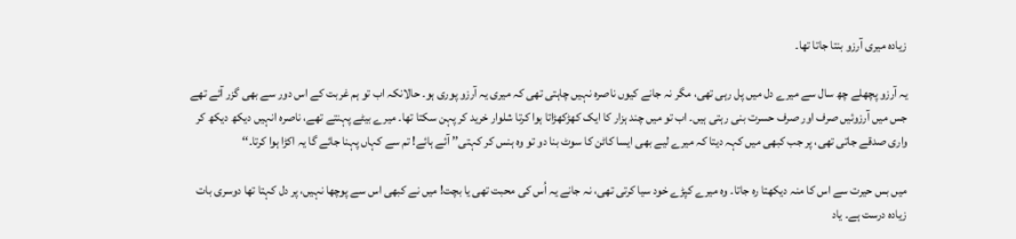زیادہ میری آرزو بنتا جاتا تھا۔

یہ آرزو پچھلے چھ سال سے میرے دل میں پل رہی تھی، مگر نہ جانے کیوں ناصرہ نہیں چاہتی تھی کہ میری یہ آرزو پوری ہو۔ حالانکہ اب تو ہم غربت کے اس دور سے بھی گزر آئے تھے جس میں آرزوئیں صرف اور صرف حسرت بنی رہتی ہیں۔ اب تو میں چند ہزار کا ایک کھڑکھڑاتا ہوا کرتا شلوار خرید کر پہن سکتا تھا۔ میرے بیٹے پہنتے تھے، ناصرہ انہیں دیکھ دیکھ کر واری صدقے جاتی تھی، پر جب کبھی میں کہہ دیتا کہ میرے لیے بھی ایسا کاٹن کا سوٹ بنا دو تو وہ ہنس کر کہتی’’ آئے ہائے! تم سے کہاں پہنا جائے گا یہ اکڑا ہوا کرتا۔‘‘

میں بس حیرت سے اس کا منہ دیکھتا رہ جاتا۔ وہ میرے کپڑے خود سیا کرتی تھی، نہ جانے یہ اُس کی محبت تھی یا بچت! میں نے کبھی اس سے پوچھا نہیں، پر دل کہتا تھا دوسری بات زیادہ درست ہے۔ یاد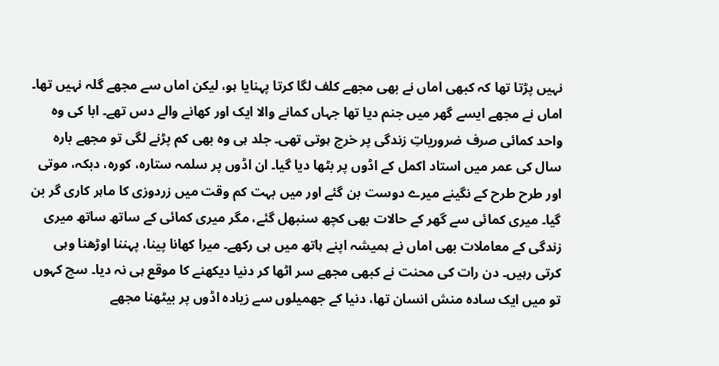نہیں پڑتا تھا کہ کبھی اماں نے بھی مجھے کلف لگا کرتا پہنایا ہو، لیکن اماں سے مجھے گلہ نہیں تھا۔ اماں نے مجھے ایسے گھر میں جنم دیا تھا جہاں کمانے والا ایک اور کھانے والے دس تھے۔ ابا کی وہ واحد کمائی صرف ضروریاتِ زندگی پر خرچ ہوتی تھی۔ جلد ہی وہ بھی کم پڑنے لگی تو مجھے بارہ سال کی عمر میں استاد اکمل کے اڈوں پر بٹھا دیا گیا۔ ان اڈوں پر سلمہ ستارہ، کورہ، دبکہ، موتی اور طرح طرح کے نگینے میرے دوست بن گئے اور میں بہت کم وقت میں زردوزی کا ماہر کاری گر بن گیا۔ میری کمائی سے گھر کے حالات بھی کچھ سنبھل گئے، مگر میری کمائی کے ساتھ ساتھ میری زندگی کے معاملات بھی اماں نے ہمیشہ اپنے ہاتھ میں ہی رکھے۔ میرا کھانا پینا، پہننا اوڑھنا وہی کرتی رہیں۔ دن رات کی محنت نے کبھی مجھے سر اٹھا کر دنیا دیکھنے کا موقع ہی نہ دیا۔ سچ کہوں تو میں ایک سادہ منش انسان تھا، دنیا کے جھمیلوں سے زیادہ اڈوں پر بیٹھنا مجھے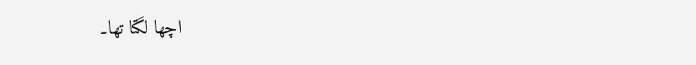اچھا لگتا تھا۔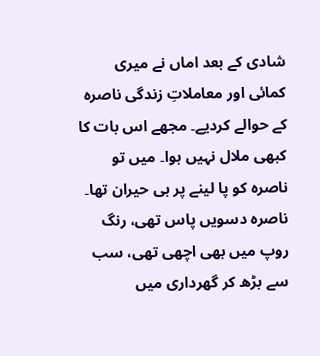شادی کے بعد اماں نے میری کمائی اور معاملاتِ زندگی ناصرہ کے حوالے کردیے۔ مجھے اس بات کا کبھی ملال نہیں ہوا۔ میں تو ناصرہ کو پا لینے پر ہی حیران تھا۔ ناصرہ دسویں پاس تھی، رنگ روپ میں بھی اچھی تھی، سب سے بڑھ کر گھرداری میں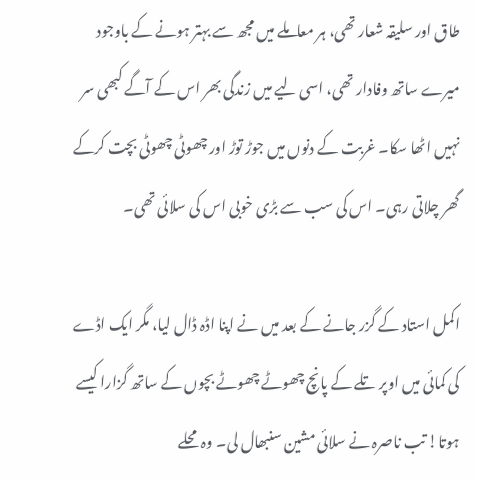طاق اور سلیقہ شعار تھی، ہر معاملے میں مجھ سے بہتر ہونے کے باوجود میرے ساتھ وفادار تھی، اسی لیے میں زندگی بھر اس کے آگے کبھی سر نہیں اٹھا سکا۔ غربت کے دنوں میں جوڑ توڑ اور چھوٹی چھوٹی بچت کرکے گھر چلاتی رہی۔ اس کی سب سے بڑی خوبی اس کی سلائی تھی۔

اکمل استاد کے گزر جانے کے بعد میں نے اپنا اڈہ ڈال لیا، مگر ایک اڈے کی کمائی میں اوپر تلے کے پانچ چھوٹے چھوٹے بچوں کے ساتھ گزارا کیسے ہوتا! تب ناصرہ نے سلائی مشین سنبھال لی۔ وہ محلے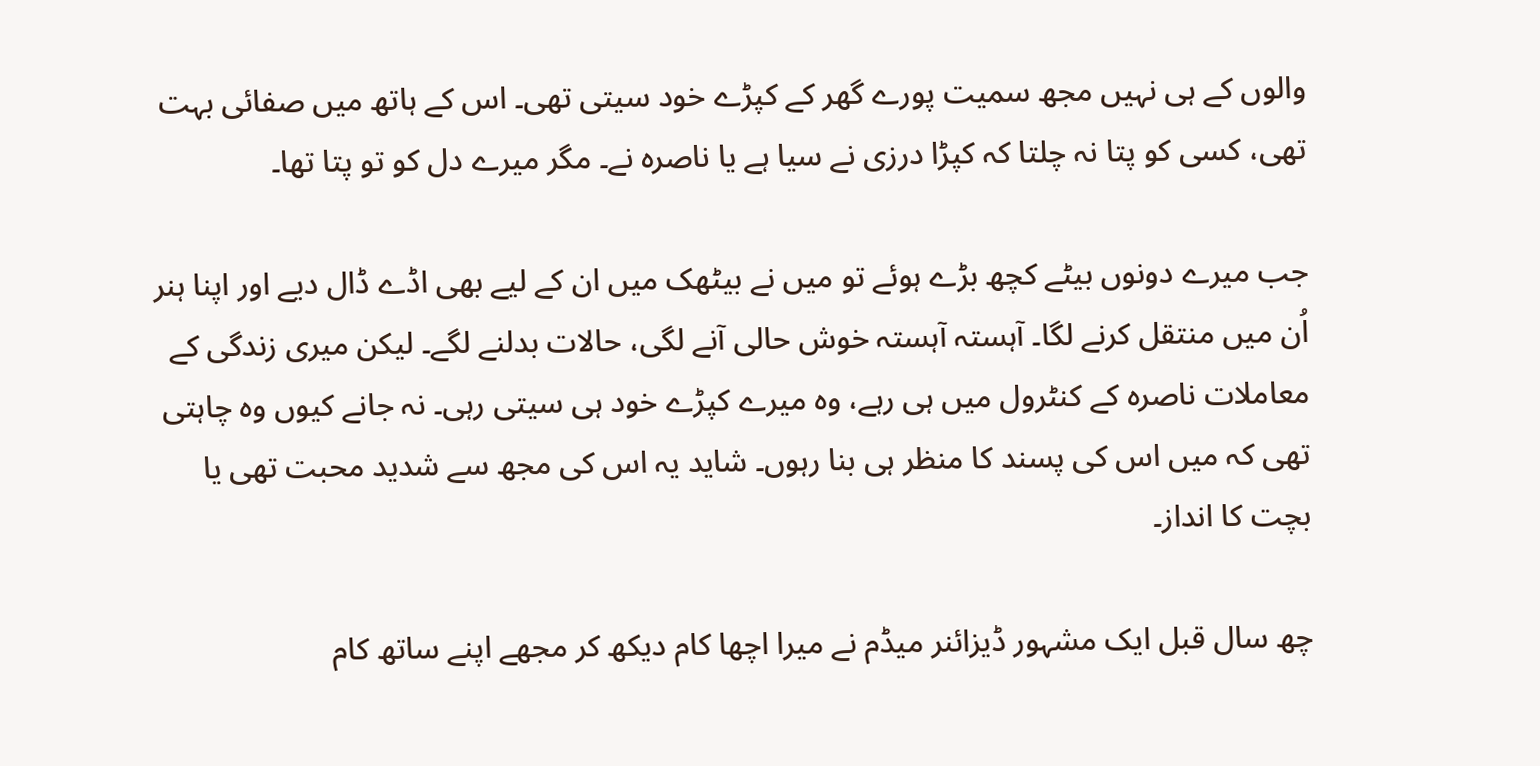والوں کے ہی نہیں مجھ سمیت پورے گھر کے کپڑے خود سیتی تھی۔ اس کے ہاتھ میں صفائی بہت تھی، کسی کو پتا نہ چلتا کہ کپڑا درزی نے سیا ہے یا ناصرہ نے۔ مگر میرے دل کو تو پتا تھا۔

جب میرے دونوں بیٹے کچھ بڑے ہوئے تو میں نے بیٹھک میں ان کے لیے بھی اڈے ڈال دیے اور اپنا ہنر اُن میں منتقل کرنے لگا۔ آہستہ آہستہ خوش حالی آنے لگی، حالات بدلنے لگے۔ لیکن میری زندگی کے معاملات ناصرہ کے کنٹرول میں ہی رہے، وہ میرے کپڑے خود ہی سیتی رہی۔ نہ جانے کیوں وہ چاہتی تھی کہ میں اس کی پسند کا منظر ہی بنا رہوں۔ شاید یہ اس کی مجھ سے شدید محبت تھی یا بچت کا انداز۔

چھ سال قبل ایک مشہور ڈیزائنر میڈم نے میرا اچھا کام دیکھ کر مجھے اپنے ساتھ کام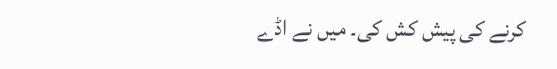کرنے کی پیش کش کی۔ میں نے اڈے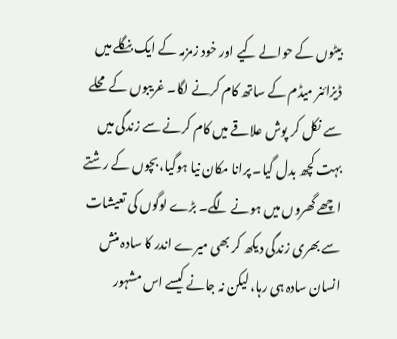بیٹوں کے حوالے کیے اور خود زمزمہ کے ایک بنگلے میں ڈیزائنر میڈم کے ساتھ کام کرنے لگا۔ غریبوں کے محلے سے نکل کر پوش علاقے میں کام کرنے سے زندگی میں بہت کچھ بدل گیا۔ پرانا مکان نیا ہوگیا، بچوں کے رشتے اچھے گھروں میں ہونے لگے۔ بڑے لوگوں کی تعیشات سے بھری زندگی دیکھ کر بھی میرے اندر کا سادہ منش انسان سادہ ہی رہا، لیکن نہ جانے کیسے اس مشہور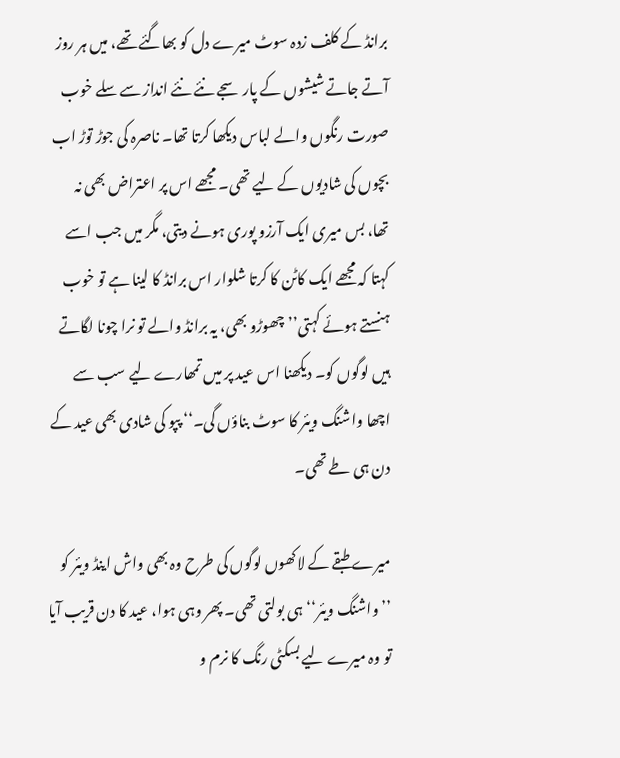برانڈ کے کلف زدہ سوٹ میرے دل کو بھاگئے تھے، میں ہر روز آتے جاتے شیشوں کے پار سجے نئے نئے انداز سے سلے خوب صورت رنگوں والے لباس دیکھا کرتا تھا۔ ناصرہ کی جوڑ توڑ اب بچوں کی شادیوں کے لیے تھی۔ مجھے اس پر اعتراض بھی نہ تھا، بس میری ایک آرزو پوری ہونے دیتی، مگر میں جب اسے کہتا کہ مجھے ایک کاٹن کا کرتا شلوار اس برانڈ کا لینا ہے تو خوب ہنستے ہوئے کہتی’’چھوڑو بھی، یہ برانڈ والے تو نرا چونا لگاتے ہیں لوگوں کو۔ دیکھنا اس عید پر میں تمھارے لیے سب سے اچھا واشنگ ویئر کا سوٹ بناؤں گی۔‘‘ پپو کی شادی بھی عید کے دن ہی طے تھی۔

میرے طبقے کے لاکھوں لوگوں کی طرح وہ بھی واش اینڈ ویئر کو ’’واشنگ ویئر‘‘ ہی بولتی تھی۔ پھر وہی ہوا، عید کا دن قریب آیا تو وہ میرے لیے بسکٹی رنگ کا نرم و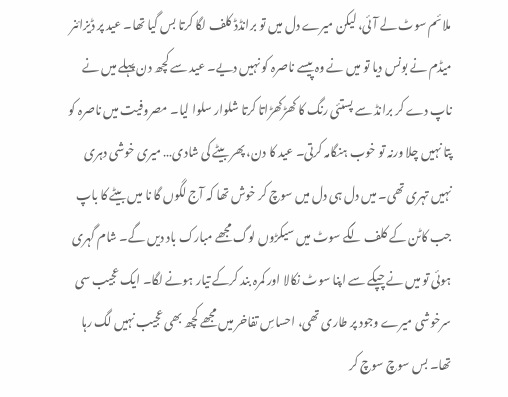ملائم سوٹ لے آئی، لیکن میرے دل میں تو برانڈڈ کلف لگا کرتا بس گیا تھا۔ عید پر ڈیزائنر میڈم نے بونس دیا تو میں نے وہ پیسے ناصرہ کو نہیں دیے۔ عید سے کچھ دن پہلے میں نے ناپ دے کر برانڈ سے پستئی رنگ کا کھڑکھڑاتا کرتا شلوار سلوا لیا۔ مصروفیت میں ناصرہ کو پتا نہیں چلا ورنہ تو خوب ہنگامہ کرتی۔ عید کا دن، پھر بیٹے کی شادی… میری خوشی دہری نہیں تہری تھی۔ میں دل ہی دل میں سوچ کر خوش تھا کہ آج لگوں گا نا میں بیٹے کا باپ جب کاٹن کے کلف لگے سوٹ میں سیکڑوں لوگ مجھے مبارک باد دیں گے۔ شام گہری ہوئی تو میں نے چپکے سے اپنا سوٹ نکالا اور کمرہ بند کرکے تیار ہونے لگا۔ ایک عجیب سی سرخوشی میرے وجود پر طاری تھی، احساسِ تفاخر میں مجھے کچھ بھی عجیب نہیں لگ رہا تھا۔ بس سوچ سوچ کر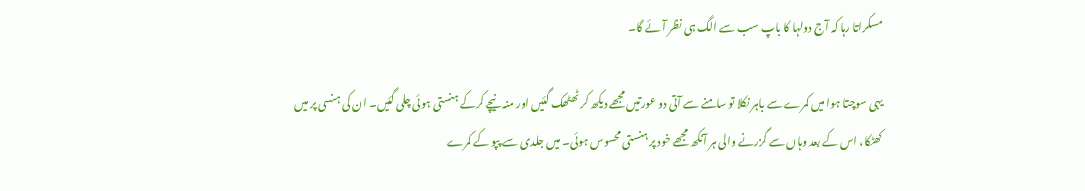مسکراتا رہا کہ آج دولہا کا باپ سب سے الگ ہی نظر آئے گا۔

یہی سوچتا ہوا میں کمرے سے باہر نکلا تو سامنے سے آتی دو عورتیں مجھے دیکھ کر ٹھٹھک گئیں اور منہ نیچے کرکے ہنستی ہوئی چلی گئیں۔ ان کی ہنسی پر میں کھٹکا، اس کے بعد وہاں سے گزرنے والی ہر آنکھ مجھے خود پر ہنستی محسوس ہوئی۔ میں جلدی سے پپو کے کمرے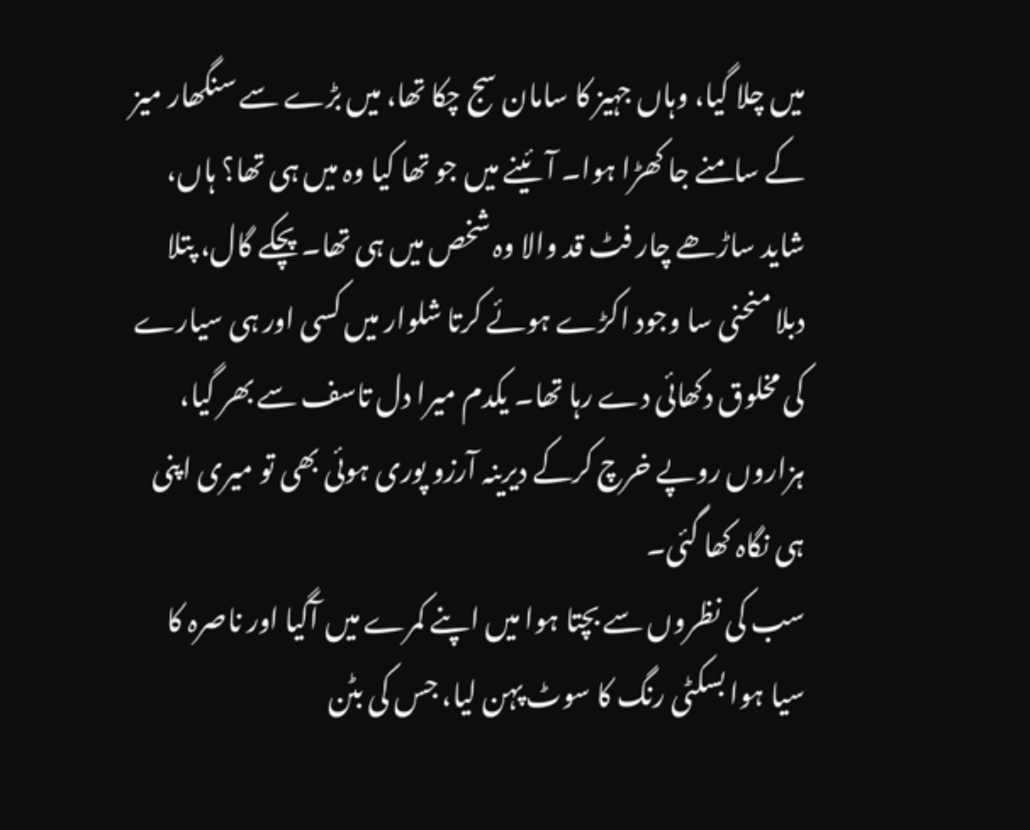میں چلا گیا، وہاں جہیز کا سامان سج چکا تھا، میں بڑے سے سنگھار میز کے سامنے جا کھڑا ہوا۔ آئینے میں جو تھا کیا وہ میں ہی تھا؟ ہاں، شاید ساڑھے چار فٹ قد والا وہ شخص میں ہی تھا۔ پچکے گال، پتلا دبلا منحنی سا وجود اکڑے ہوئے کرتا شلوار میں کسی اور ہی سیارے کی مخلوق دکھائی دے رہا تھا۔ یکدم میرا دل تاسف سے بھر گیا، ہزاروں روپے خرچ کرکے دیرینہ آرزو پوری ہوئی بھی تو میری اپنی ہی نگاہ کھا گئی۔
سب کی نظروں سے بچتا ہوا میں اپنے کمرے میں آگیا اور ناصرہ کا سیا ہوا بسکٹی رنگ کا سوٹ پہن لیا، جس کی بٹن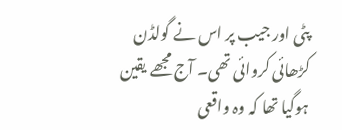پٹی اور جیب پر اس نے گولڈن کڑھائی کروائی تھی۔ آج مجھے یقین ہوگیا تھا کہ وہ واقعی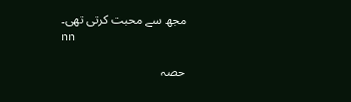مجھ سے محبت کرتی تھی۔
nn

حصہ